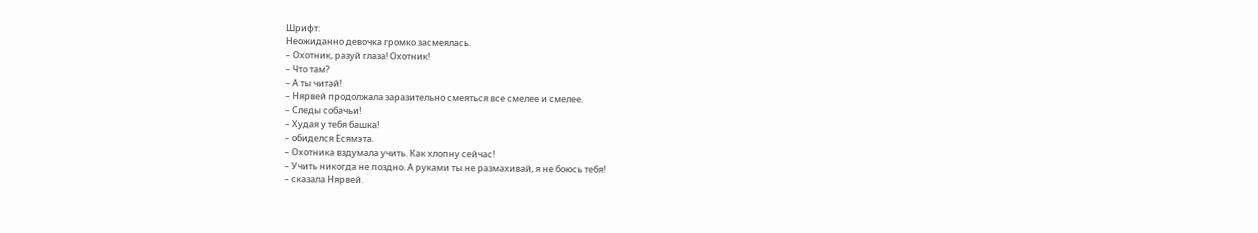Шрифт:
Неожиданно девочка громко засмеялась.
– Охотник, разуй глаза! Охотник!
– Что там?
– А ты читай!
– Нярвей продолжала заразительно смеяться все смелее и смелее.
– Следы собачьи!
– Худая у тебя башка!
– обиделся Есямэта.
– Охотника вздумала учить. Как хлопну сейчас!
– Учить никогда не поздно. А руками ты не размахивай, я не боюсь тебя!
– сказала Нярвей.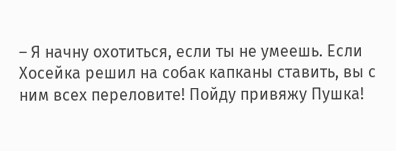– Я начну охотиться, если ты не умеешь. Если Хосейка решил на собак капканы ставить, вы с ним всех переловите! Пойду привяжу Пушка!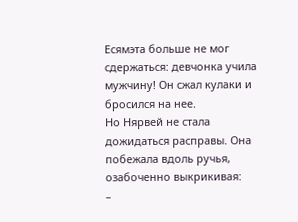Есямэта больше не мог сдержаться: девчонка учила мужчину! Он сжал кулаки и бросился на нее.
Но Нярвей не стала дожидаться расправы. Она побежала вдоль ручья, озабоченно выкрикивая:
–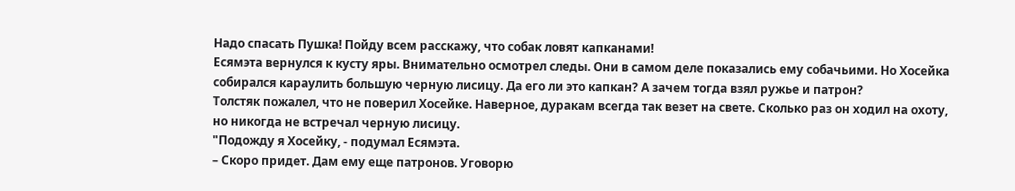Надо спасать Пушка! Пойду всем расскажу, что собак ловят капканами!
Есямэта вернулся к кусту яры. Внимательно осмотрел следы. Они в самом деле показались ему собачьими. Но Хосейка собирался караулить большую черную лисицу. Да его ли это капкан? А зачем тогда взял ружье и патрон?
Толстяк пожалел, что не поверил Хосейке. Наверное, дуракам всегда так везет на свете. Сколько раз он ходил на охоту, но никогда не встречал черную лисицу.
"Подожду я Хосейку, - подумал Есямэта.
– Скоро придет. Дам ему еще патронов. Уговорю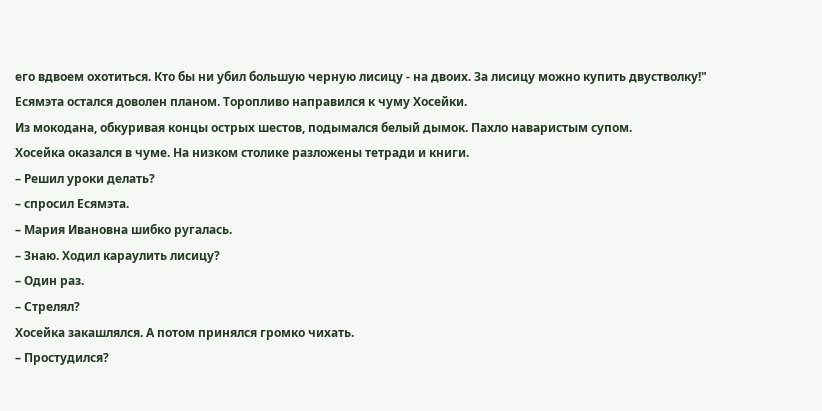его вдвоем охотиться. Кто бы ни убил большую черную лисицу - на двоих. За лисицу можно купить двустволку!"
Есямэта остался доволен планом. Торопливо направился к чуму Хосейки.
Из мокодана, обкуривая концы острых шестов, подымался белый дымок. Пахло наваристым супом.
Хосейка оказался в чуме. На низком столике разложены тетради и книги.
– Решил уроки делать?
– спросил Есямэта.
– Мария Ивановна шибко ругалась.
– Знаю. Ходил караулить лисицу?
– Один раз.
– Стрелял?
Хосейка закашлялся. А потом принялся громко чихать.
– Простудился?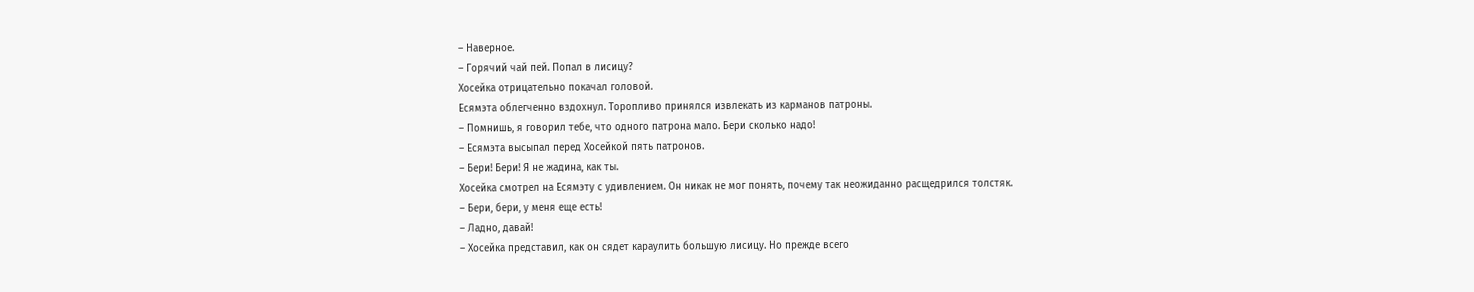– Наверное.
– Горячий чай пей. Попал в лисицу?
Хосейка отрицательно покачал головой.
Есямэта облегченно вздохнул. Торопливо принялся извлекать из карманов патроны.
– Помнишь, я говорил тебе, что одного патрона мало. Бери сколько надо!
– Есямэта высыпал перед Хосейкой пять патронов.
– Бери! Бери! Я не жадина, как ты.
Хосейка смотрел на Есямэту с удивлением. Он никак не мог понять, почему так неожиданно расщедрился толстяк.
– Бери, бери, у меня еще есть!
– Ладно, давай!
– Хосейка представил, как он сядет караулить большую лисицу. Но прежде всего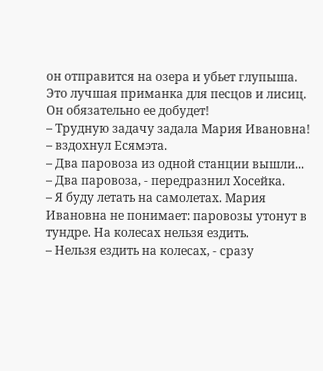он отправится на озера и убьет глупыша. Это лучшая приманка для песцов и лисиц. Он обязательно ее добудет!
– Трудную задачу задала Мария Ивановна!
– вздохнул Есямэта.
– Два паровоза из одной станции вышли...
– Два паровоза, - передразнил Хосейка.
– Я буду летать на самолетах. Мария Ивановна не понимает: паровозы утонут в тундре. На колесах нельзя ездить.
– Нельзя ездить на колесах, - сразу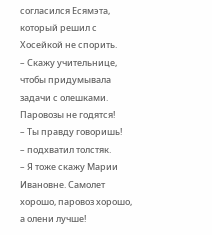согласился Есямэта, который решил с Хосейкой не спорить.
– Скажу учительнице, чтобы придумывала задачи с олешками. Паровозы не годятся!
– Ты правду говоришь!
– подхватил толстяк.
– Я тоже скажу Марии Ивановне. Самолет хорошо, паровоз хорошо, а олени лучше!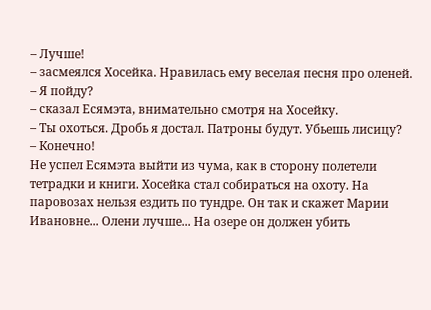– Лучше!
– засмеялся Хосейка. Нравилась ему веселая песня про оленей.
– Я пойду?
– сказал Есямэта, внимательно смотря на Хосейку.
– Ты охоться. Дробь я достал. Патроны будут. Убьешь лисицу?
– Конечно!
Не успел Есямэта выйти из чума, как в сторону полетели тетрадки и книги. Хосейка стал собираться на охоту. На паровозах нельзя ездить по тундре. Он так и скажет Марии Ивановне... Олени лучше... На озере он должен убить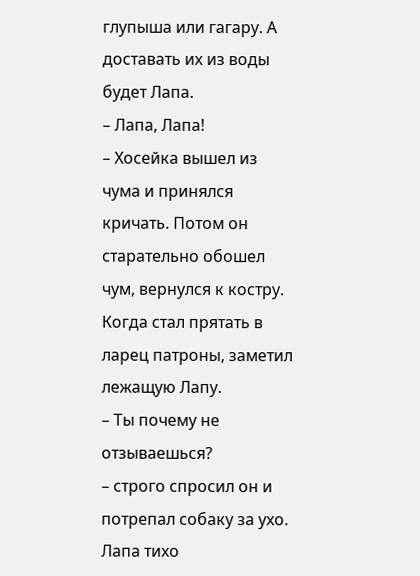глупыша или гагару. А доставать их из воды будет Лапа.
– Лапа, Лапа!
– Хосейка вышел из чума и принялся кричать. Потом он старательно обошел чум, вернулся к костру. Когда стал прятать в ларец патроны, заметил лежащую Лапу.
– Ты почему не отзываешься?
– строго спросил он и потрепал собаку за ухо.
Лапа тихо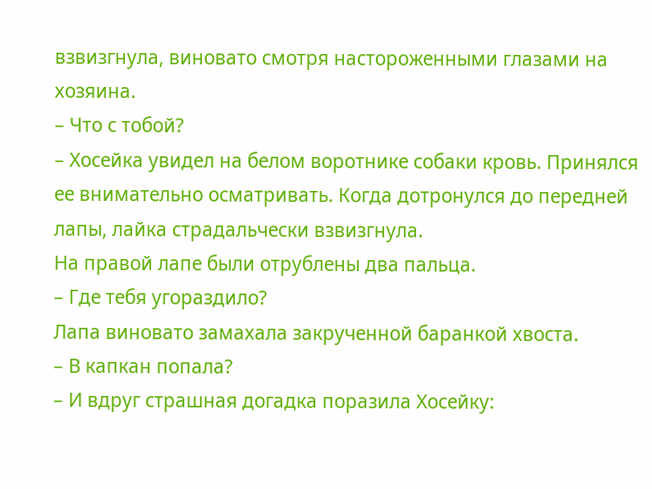взвизгнула, виновато смотря настороженными глазами на хозяина.
– Что с тобой?
– Хосейка увидел на белом воротнике собаки кровь. Принялся ее внимательно осматривать. Когда дотронулся до передней лапы, лайка страдальчески взвизгнула.
На правой лапе были отрублены два пальца.
– Где тебя угораздило?
Лапа виновато замахала закрученной баранкой хвоста.
– В капкан попала?
– И вдруг страшная догадка поразила Хосейку: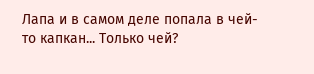Лапа и в самом деле попала в чей-то капкан... Только чей?